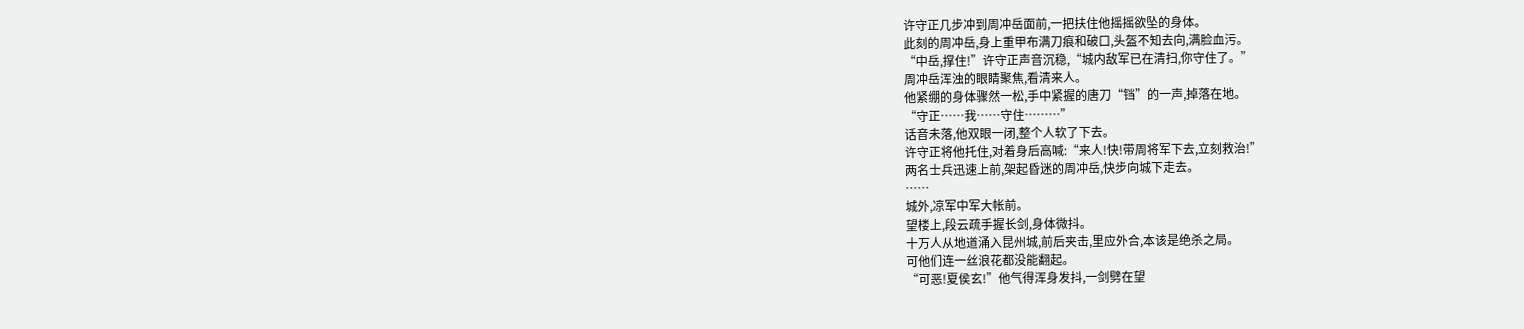许守正几步冲到周冲岳面前,一把扶住他摇摇欲坠的身体。
此刻的周冲岳,身上重甲布满刀痕和破口,头盔不知去向,满脸血污。
“中岳,撑住!”许守正声音沉稳,“城内敌军已在清扫,你守住了。”
周冲岳浑浊的眼睛聚焦,看清来人。
他紧绷的身体骤然一松,手中紧握的唐刀“铛”的一声,掉落在地。
“守正……我……守住………”
话音未落,他双眼一闭,整个人软了下去。
许守正将他托住,对着身后高喊:“来人!快!带周将军下去,立刻救治!”
两名士兵迅速上前,架起昏迷的周冲岳,快步向城下走去。
……
城外,凉军中军大帐前。
望楼上,段云疏手握长剑,身体微抖。
十万人从地道涌入昆州城,前后夹击,里应外合,本该是绝杀之局。
可他们连一丝浪花都没能翻起。
“可恶!夏侯玄!”他气得浑身发抖,一剑劈在望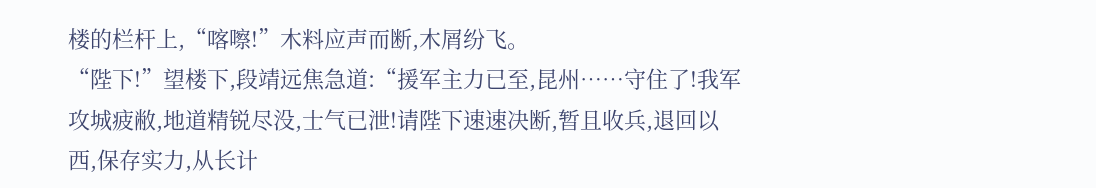楼的栏杆上,“喀嚓!”木料应声而断,木屑纷飞。
“陛下!”望楼下,段靖远焦急道:“援军主力已至,昆州……守住了!我军攻城疲敝,地道精锐尽没,士气已泄!请陛下速速决断,暂且收兵,退回以西,保存实力,从长计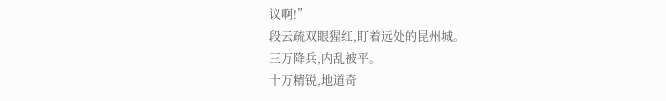议啊!”
段云疏双眼猩红,盯着远处的昆州城。
三万降兵,内乱被平。
十万精锐,地道奇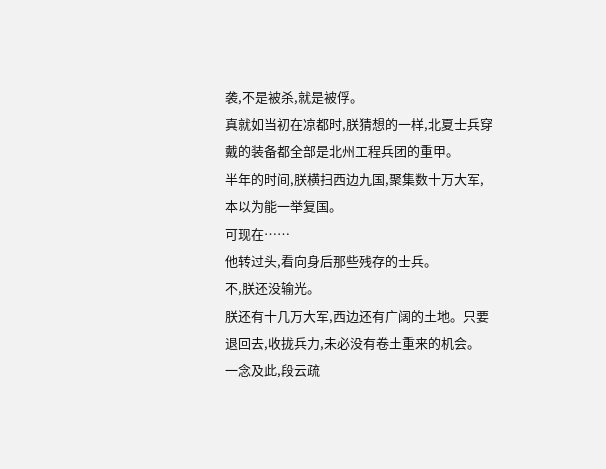袭,不是被杀,就是被俘。
真就如当初在凉都时,朕猜想的一样,北夏士兵穿戴的装备都全部是北州工程兵团的重甲。
半年的时间,朕横扫西边九国,聚集数十万大军,本以为能一举复国。
可现在……
他转过头,看向身后那些残存的士兵。
不,朕还没输光。
朕还有十几万大军,西边还有广阔的土地。只要退回去,收拢兵力,未必没有卷土重来的机会。
一念及此,段云疏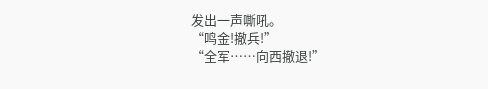发出一声嘶吼。
“鸣金!撤兵!”
“全军……向西撤退!”